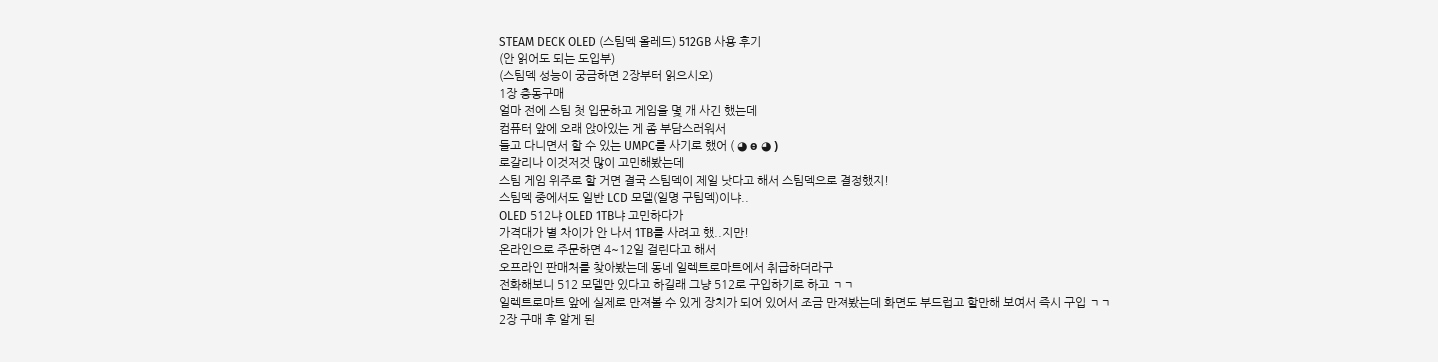STEAM DECK OLED (스팀덱 올레드) 512GB 사용 후기
(안 읽어도 되는 도입부)
(스팀덱 성능이 궁금하면 2장부터 읽으시오)
1장 충동구매
얼마 전에 스팀 첫 입문하고 게임을 몇 개 사긴 했는데
컴퓨터 앞에 오래 앉아있는 게 좀 부담스러워서
들고 다니면서 할 수 있는 UMPC를 사기로 했어 ( ◕ ө ◕ )
로갈리나 이것저것 많이 고민해봤는데
스팀 게임 위주로 할 거면 결국 스팀덱이 제일 낫다고 해서 스팀덱으로 결정했지!
스팀덱 중에서도 일반 LCD 모델(일명 구팀덱)이냐..
OLED 512냐 OLED 1TB냐 고민하다가
가격대가 별 차이가 안 나서 1TB를 사려고 했..지만!
온라인으로 주문하면 4~12일 걸린다고 해서
오프라인 판매처를 찾아봤는데 동네 일렉트로마트에서 취급하더라구
전화해보니 512 모델만 있다고 하길래 그냥 512로 구입하기로 하고 ㄱㄱ
일렉트로마트 앞에 실제로 만져볼 수 있게 장치가 되어 있어서 조금 만져봤는데 화면도 부드럽고 할만해 보여서 즉시 구입 ㄱㄱ
2장 구매 후 알게 된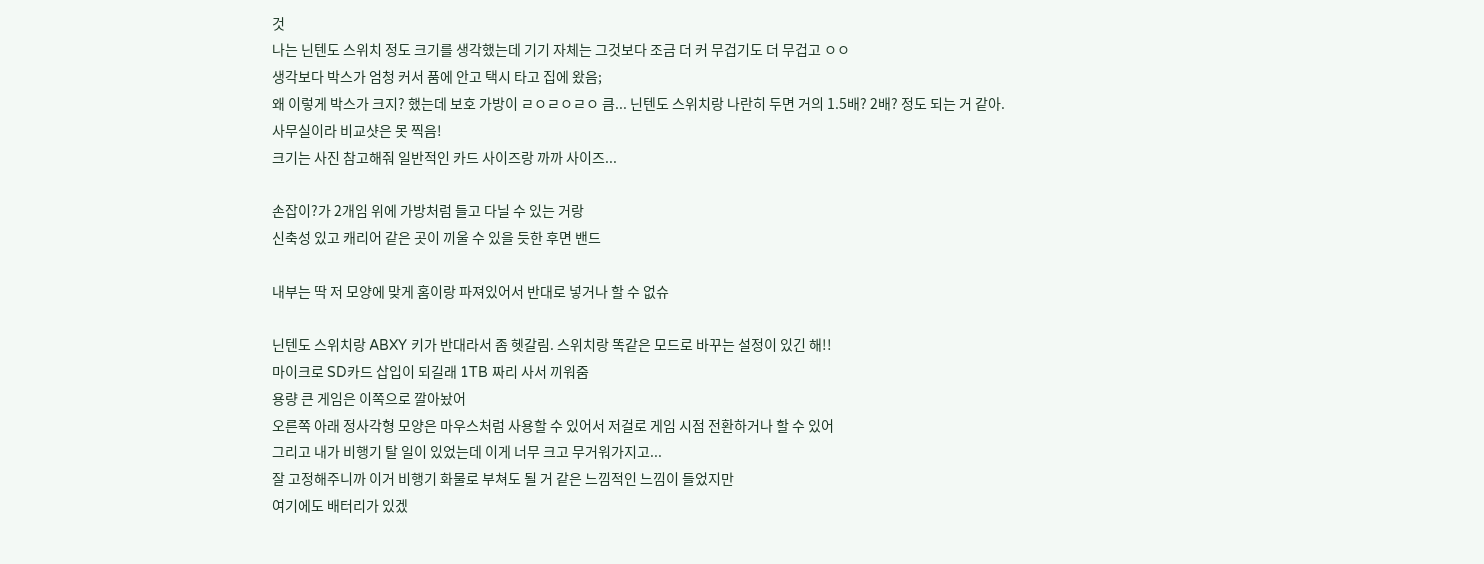것
나는 닌텐도 스위치 정도 크기를 생각했는데 기기 자체는 그것보다 조금 더 커 무겁기도 더 무겁고 ㅇㅇ
생각보다 박스가 엄청 커서 품에 안고 택시 타고 집에 왔음;
왜 이렇게 박스가 크지? 했는데 보호 가방이 ㄹㅇㄹㅇㄹㅇ 큼... 닌텐도 스위치랑 나란히 두면 거의 1.5배? 2배? 정도 되는 거 같아.
사무실이라 비교샷은 못 찍음!
크기는 사진 참고해줘 일반적인 카드 사이즈랑 까까 사이즈...

손잡이?가 2개임 위에 가방처럼 들고 다닐 수 있는 거랑
신축성 있고 캐리어 같은 곳이 끼울 수 있을 듯한 후면 밴드

내부는 딱 저 모양에 맞게 홈이랑 파져있어서 반대로 넣거나 할 수 없슈

닌텐도 스위치랑 ABXY 키가 반대라서 좀 헷갈림. 스위치랑 똑같은 모드로 바꾸는 설정이 있긴 해!!
마이크로 SD카드 삽입이 되길래 1TB 짜리 사서 끼워줌
용량 큰 게임은 이쪽으로 깔아놨어
오른쪽 아래 정사각형 모양은 마우스처럼 사용할 수 있어서 저걸로 게임 시점 전환하거나 할 수 있어
그리고 내가 비행기 탈 일이 있었는데 이게 너무 크고 무거워가지고...
잘 고정해주니까 이거 비행기 화물로 부쳐도 될 거 같은 느낌적인 느낌이 들었지만
여기에도 배터리가 있겠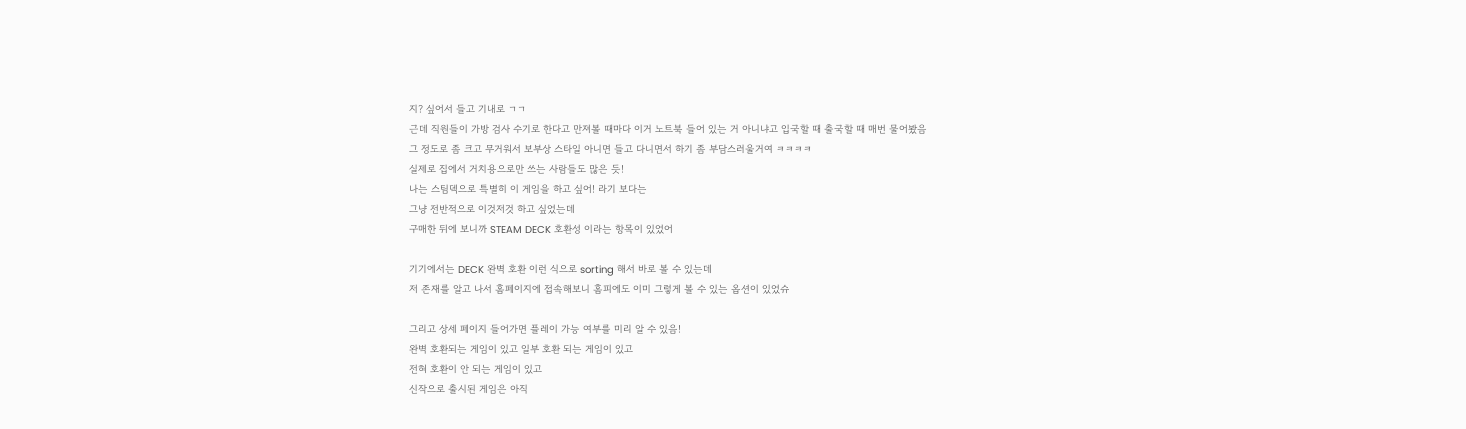지? 싶어서 들고 기내로 ㄱㄱ
근데 직원들이 가방 검사 수기로 한다고 만져볼 때마다 이거 노트북 들어 있는 거 아니냐고 입국할 때 출국할 때 매번 물어봤음
그 정도로 좀 크고 무거워서 보부상 스타일 아니면 들고 다니면서 하기 좀 부담스러울거여 ㅋㅋㅋㅋ
실제로 집에서 거치용으로만 쓰는 사람들도 많은 듯!
나는 스팀덱으로 특별히 이 게임을 하고 싶어! 라기 보다는
그냥 전반적으로 이것저것 하고 싶었는데
구매한 뒤에 보니까 STEAM DECK 호환성 이라는 항목이 있었어

기기에서는 DECK 완벽 호환 이런 식으로 sorting 해서 바로 볼 수 있는데
저 존재를 알고 나서 홈페이지에 접속해보니 홈피에도 이미 그렇게 볼 수 있는 옵션이 있었슈

그리고 상세 페이지 들어가면 플레이 가능 여부를 미리 알 수 있음!
완벽 호환되는 게임이 있고 일부 호환 되는 게임이 있고
전혀 호환이 안 되는 게임이 있고
신작으로 출시된 게임은 아직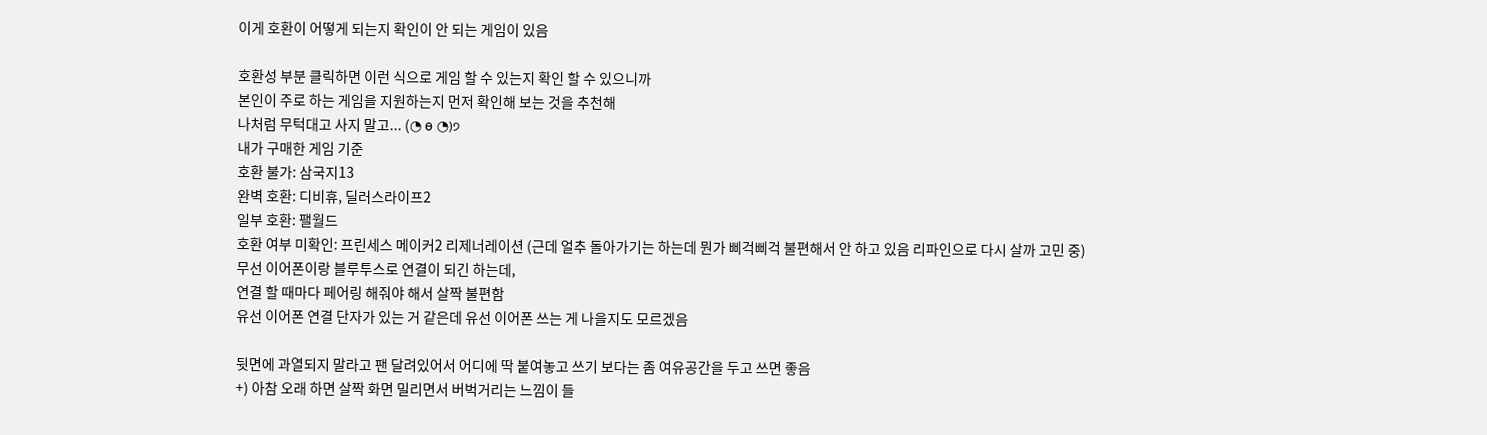이게 호환이 어떻게 되는지 확인이 안 되는 게임이 있음

호환성 부분 클릭하면 이런 식으로 게임 할 수 있는지 확인 할 수 있으니까
본인이 주로 하는 게임을 지원하는지 먼저 확인해 보는 것을 추천해
나처럼 무턱대고 사지 말고... (◔ ө ◔)੭
내가 구매한 게임 기준
호환 불가: 삼국지13
완벽 호환: 디비휴, 딜러스라이프2
일부 호환: 팰월드
호환 여부 미확인: 프린세스 메이커2 리제너레이션 (근데 얼추 돌아가기는 하는데 뭔가 삐걱삐걱 불편해서 안 하고 있음 리파인으로 다시 살까 고민 중)
무선 이어폰이랑 블루투스로 연결이 되긴 하는데,
연결 할 때마다 페어링 해줘야 해서 살짝 불편함
유선 이어폰 연결 단자가 있는 거 같은데 유선 이어폰 쓰는 게 나을지도 모르겠음

뒷면에 과열되지 말라고 팬 달려있어서 어디에 딱 붙여놓고 쓰기 보다는 좀 여유공간을 두고 쓰면 좋음
+) 아참 오래 하면 살짝 화면 밀리면서 버벅거리는 느낌이 들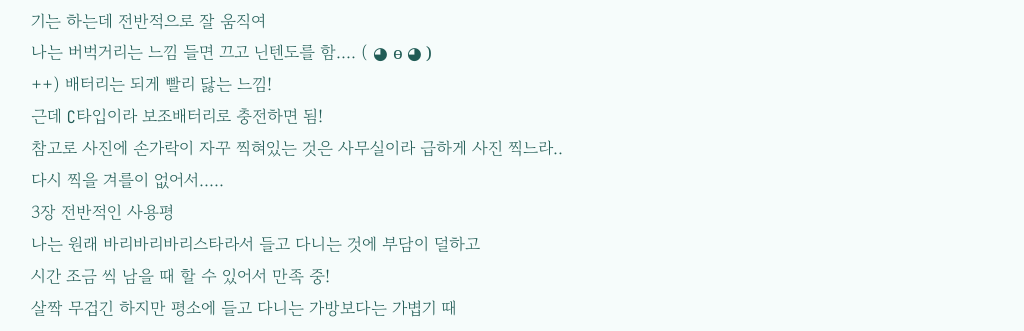기는 하는데 전반적으로 잘 움직여
나는 버벅거리는 느낌 들면 끄고 닌텐도를 함.... ( ◕ ө ◕ )
++) 배터리는 되게 빨리 닳는 느낌!
근데 C타입이라 보조배터리로 충전하면 됨!
참고로 사진에 손가락이 자꾸 찍혀있는 것은 사무실이라 급하게 사진 찍느라..
다시 찍을 겨를이 없어서.....
3장 전반적인 사용평
나는 원래 바리바리바리스타라서 들고 다니는 것에 부담이 덜하고
시간 조금 씩 남을 때 할 수 있어서 만족 중!
살짝 무겁긴 하지만 평소에 들고 다니는 가방보다는 가볍기 때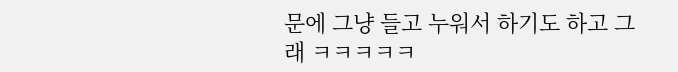문에 그냥 들고 누워서 하기도 하고 그래 ㅋㅋㅋㅋㅋ